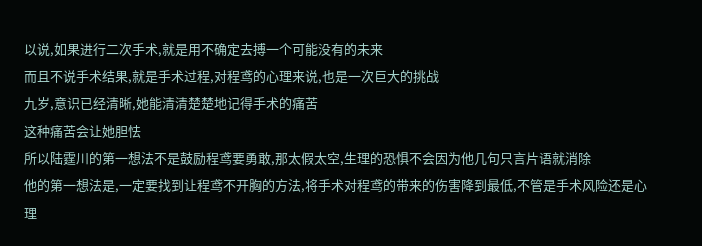以说,如果进行二次手术,就是用不确定去搏一个可能没有的未来
而且不说手术结果,就是手术过程,对程鸢的心理来说,也是一次巨大的挑战
九岁,意识已经清晰,她能清清楚楚地记得手术的痛苦
这种痛苦会让她胆怯
所以陆霆川的第一想法不是鼓励程鸢要勇敢,那太假太空,生理的恐惧不会因为他几句只言片语就消除
他的第一想法是,一定要找到让程鸢不开胸的方法,将手术对程鸢的带来的伤害降到最低,不管是手术风险还是心理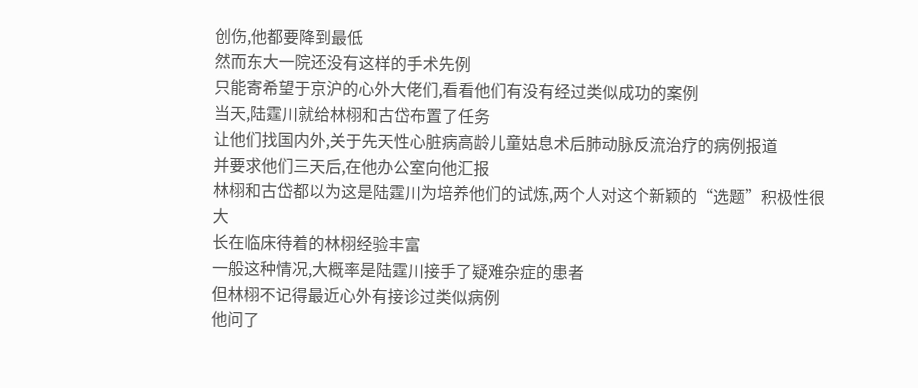创伤,他都要降到最低
然而东大一院还没有这样的手术先例
只能寄希望于京沪的心外大佬们,看看他们有没有经过类似成功的案例
当天,陆霆川就给林栩和古岱布置了任务
让他们找国内外,关于先天性心脏病高龄儿童姑息术后肺动脉反流治疗的病例报道
并要求他们三天后,在他办公室向他汇报
林栩和古岱都以为这是陆霆川为培养他们的试炼,两个人对这个新颖的“选题”积极性很大
长在临床待着的林栩经验丰富
一般这种情况,大概率是陆霆川接手了疑难杂症的患者
但林栩不记得最近心外有接诊过类似病例
他问了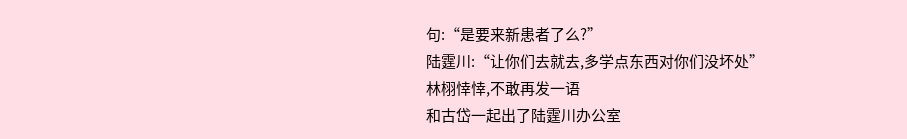句:“是要来新患者了么?”
陆霆川:“让你们去就去,多学点东西对你们没坏处”
林栩悻悻,不敢再发一语
和古岱一起出了陆霆川办公室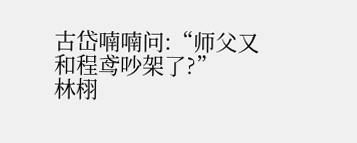古岱喃喃问:“师父又和程鸢吵架了?”
林栩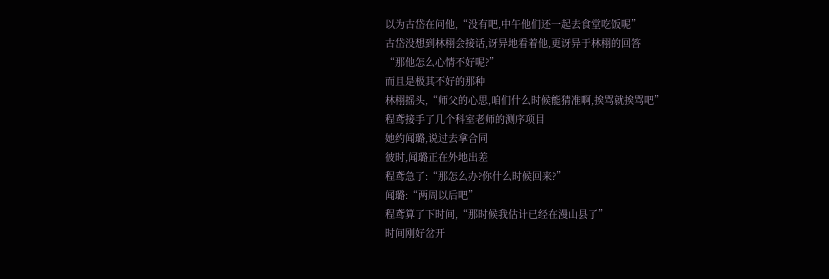以为古岱在问他,“没有吧,中午他们还一起去食堂吃饭呢”
古岱没想到林栩会接话,讶异地看着他,更讶异于林栩的回答
“那他怎么心情不好呢?”
而且是极其不好的那种
林栩摇头,“师父的心思,咱们什么时候能猜准啊,挨骂就挨骂吧”
程鸢接手了几个科室老师的测序项目
她约闻璐,说过去拿合同
彼时,闻璐正在外地出差
程鸢急了:“那怎么办?你什么时候回来?”
闻璐:“两周以后吧”
程鸢算了下时间,“那时候我估计已经在漫山县了”
时间刚好岔开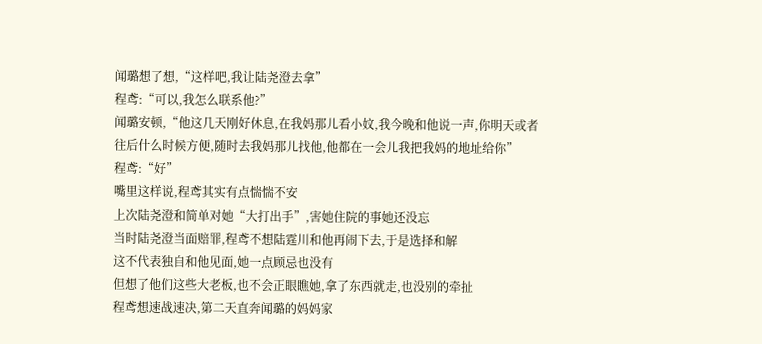闻璐想了想,“这样吧,我让陆尧澄去拿”
程鸢:“可以,我怎么联系他?”
闻璐安顿,“他这几天刚好休息,在我妈那儿看小妏,我今晚和他说一声,你明天或者往后什么时候方便,随时去我妈那儿找他,他都在一会儿我把我妈的地址给你”
程鸢:“好”
嘴里这样说,程鸢其实有点惴惴不安
上次陆尧澄和简单对她“大打出手”,害她住院的事她还没忘
当时陆尧澄当面赔罪,程鸢不想陆霆川和他再闹下去,于是选择和解
这不代表独自和他见面,她一点顾忌也没有
但想了他们这些大老板,也不会正眼瞧她,拿了东西就走,也没别的牵扯
程鸢想速战速决,第二天直奔闻璐的妈妈家